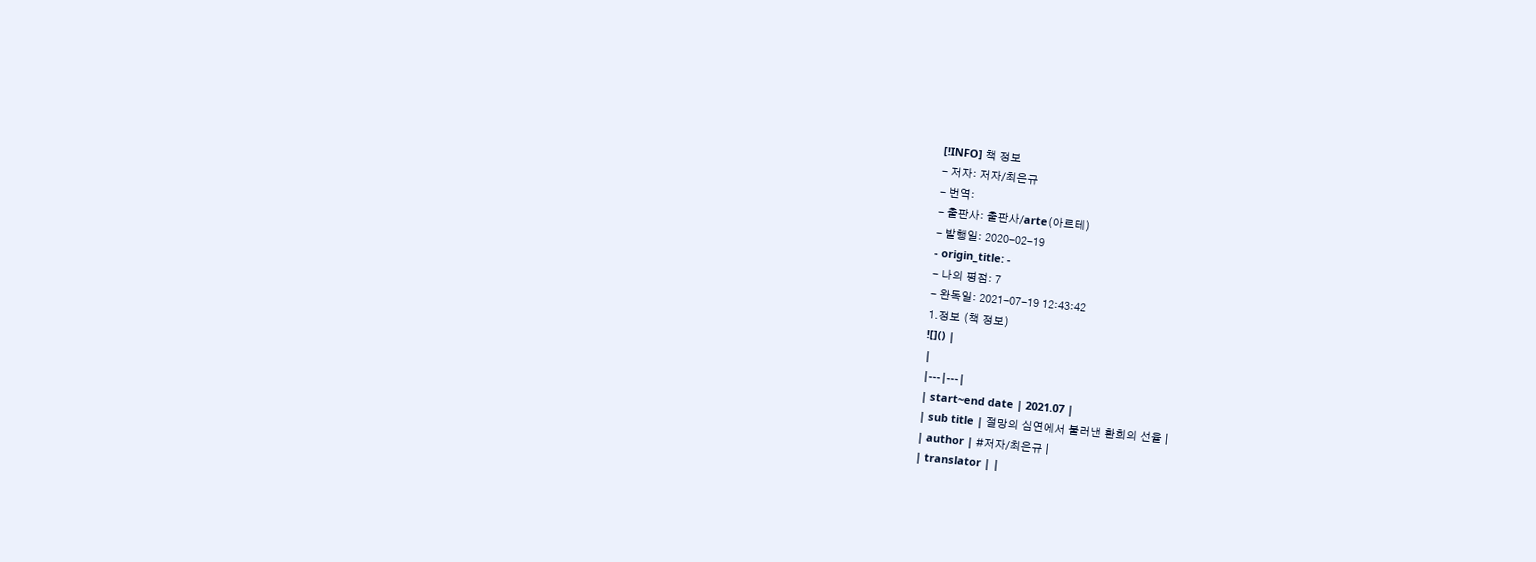[!INFO] 책 정보
- 저자: 저자/최은규
- 번역:
- 출판사: 출판사/arte(아르테)
- 발행일: 2020-02-19
- origin_title: -
- 나의 평점: 7
- 완독일: 2021-07-19 12:43:42
1.정보 (책 정보)
![]() |
|
|---|---|
| start~end date | 2021.07 |
| sub title | 절망의 심연에서 불러낸 환희의 선율 |
| author | #저자/최은규 |
| translator | |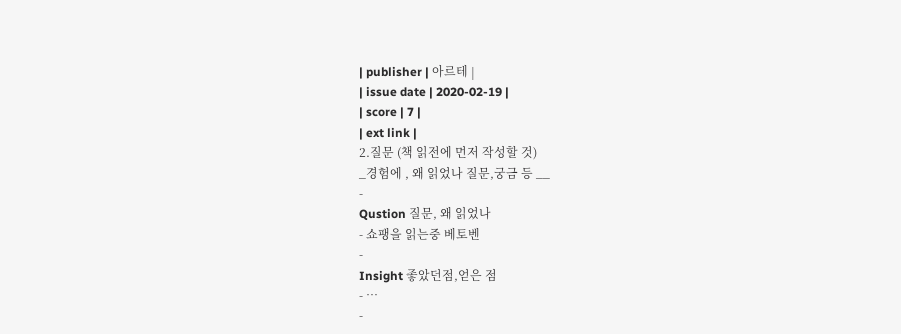| publisher | 아르테 |
| issue date | 2020-02-19 |
| score | 7 |
| ext link |
2.질문 (책 읽전에 먼저 작성할 것)
_경험에 , 왜 읽었나 질문,궁금 등 __
-
Qustion 질문, 왜 읽었나
- 쇼팽을 읽는중 베토벤
-
Insight 좋았던점,얻은 점
- …
-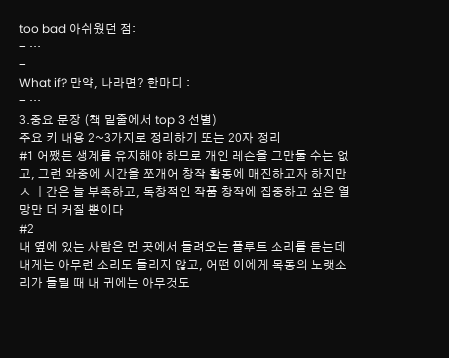too bad 아쉬웠던 점:
- …
-
What if? 만약, 나라면? 한마디 :
- …
3.중요 문장 (책 밑줄에서 top 3 선별)
주요 키 내용 2~3가지로 정리하기 또는 20자 정리
#1 어쨌든 생계를 유지해야 하므로 개인 레슨을 그만둘 수는 없고, 그런 와중에 시간을 쪼개어 창작 활동에 매진하고자 하지만 ㅅ ㅣ간은 늘 부족하고, 독창적인 작품 창작에 집중하고 싶은 열망만 더 커질 뿐이다
#2
내 옆에 있는 사람은 먼 곳에서 들려오는 플루트 소리를 듣는데 내게는 아무런 소리도 들리지 않고, 어떤 이에게 목동의 노랫소리가 들릴 때 내 귀에는 아무것도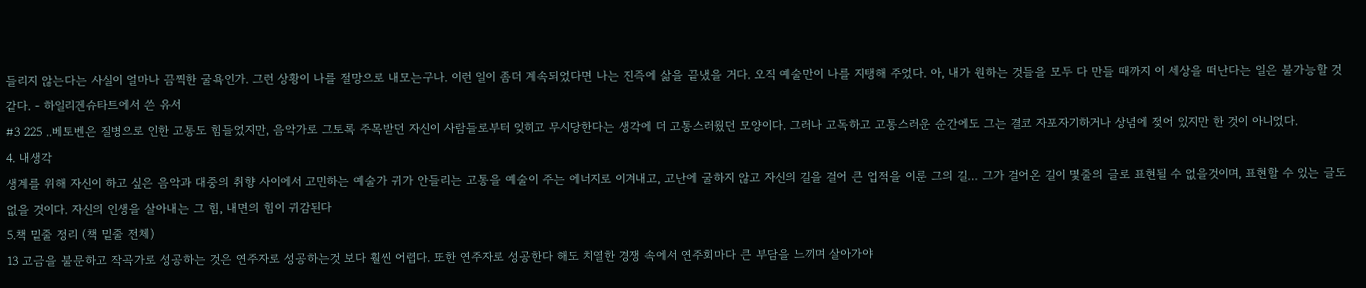들리지 않는다는 사실이 얼마나 끔찍한 굴욕인가. 그런 상황이 나를 절망으로 내모는구나. 이런 일이 좀더 계속되었다면 나는 진즉에 삶을 끝냈을 거다. 오직 예술만이 나를 지탱해 주었다. 아, 내가 원하는 것들을 모두 다 만들 때까지 이 세상을 떠난다는 일은 불가능할 것 같다. - 하일리겐슈타트에서 쓴 유서
#3 225 ..베토벤은 질병으로 인한 고통도 힘들었지만, 음악가로 그토록 주목받던 자신이 사람들로부터 잊히고 무시당한다는 생각에 더 고통스러웠던 모양이다. 그러나 고독하고 고통스러운 순간에도 그는 결코 자포자기하거나 상념에 젖어 있지만 한 것이 아니었다.
4. 내생각
생계를 위해 자신이 하고 싶은 음악과 대중의 취향 사이에서 고민하는 예술가 귀가 안들리는 고통을 예술이 주는 에너지로 이겨내고, 고난에 굴하지 않고 자신의 길을 걸어 큰 업적을 이룬 그의 길… 그가 걸어온 길이 몇줄의 글로 표현될 수 없을것이며, 표현할 수 있는 글도 없을 것이다. 자신의 인생을 살아내는 그 힘, 내면의 힘이 귀감된다
5.책 밑줄 정리 (책 밑줄 전체)
13 고금을 불문하고 작곡가로 성공하는 것은 연주자로 성공하는것 보다 훨씬 어렵다. 또한 연주자로 성공한다 해도 치열한 경쟁 속에서 연주회마다 큰 부담을 느끼며 살아가야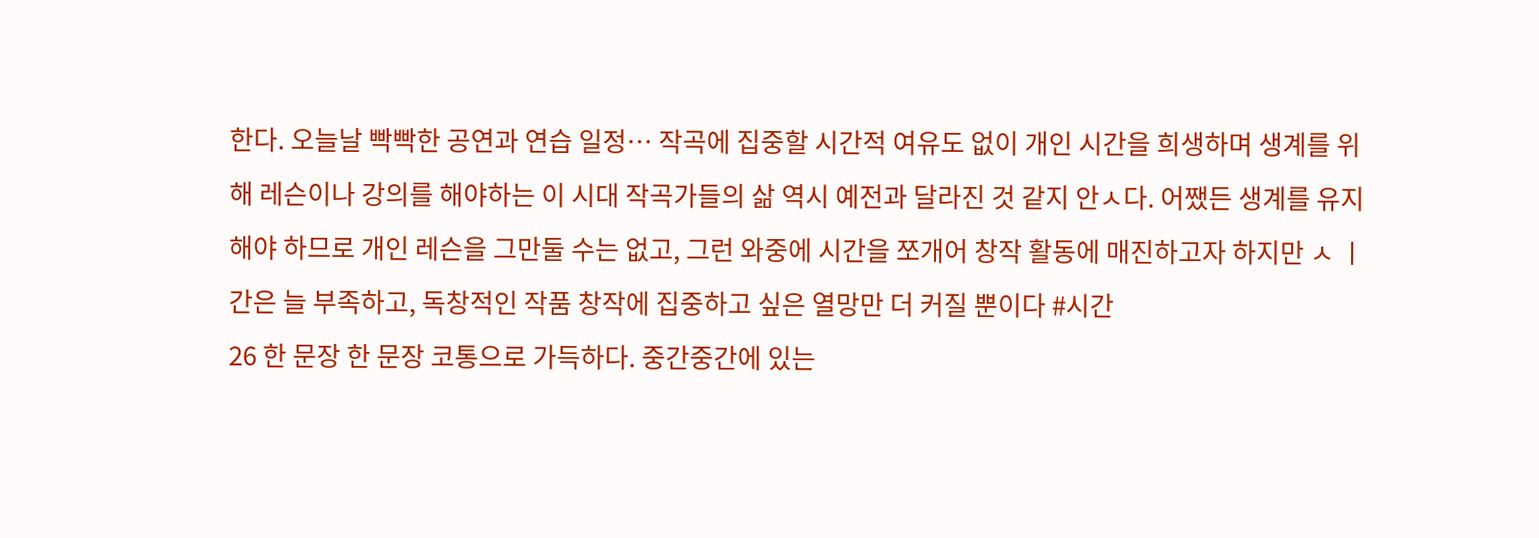한다. 오늘날 빡빡한 공연과 연습 일정… 작곡에 집중할 시간적 여유도 없이 개인 시간을 희생하며 생계를 위해 레슨이나 강의를 해야하는 이 시대 작곡가들의 삶 역시 예전과 달라진 것 같지 안ㅅ다. 어쨌든 생계를 유지해야 하므로 개인 레슨을 그만둘 수는 없고, 그런 와중에 시간을 쪼개어 창작 활동에 매진하고자 하지만 ㅅ ㅣ간은 늘 부족하고, 독창적인 작품 창작에 집중하고 싶은 열망만 더 커질 뿐이다 #시간
26 한 문장 한 문장 코통으로 가득하다. 중간중간에 있는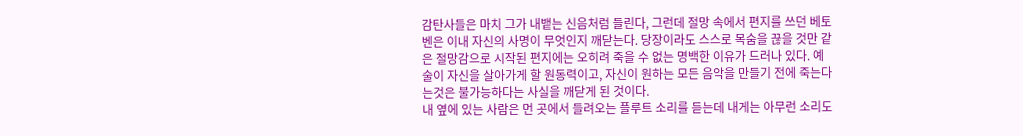감탄사들은 마치 그가 내뱉는 신음처럼 들린다, 그런데 절망 속에서 편지를 쓰던 베토벤은 이내 자신의 사명이 무엇인지 깨닫는다. 당장이라도 스스로 목숨을 끊을 것만 같은 절망감으로 시작된 편지에는 오히려 죽을 수 없는 명백한 이유가 드러나 있다. 예술이 자신을 살아가게 할 원동력이고, 자신이 원하는 모든 음악을 만들기 전에 죽는다는것은 불가능하다는 사실을 깨닫게 된 것이다.
내 옆에 있는 사람은 먼 곳에서 들려오는 플루트 소리를 듣는데 내게는 아무런 소리도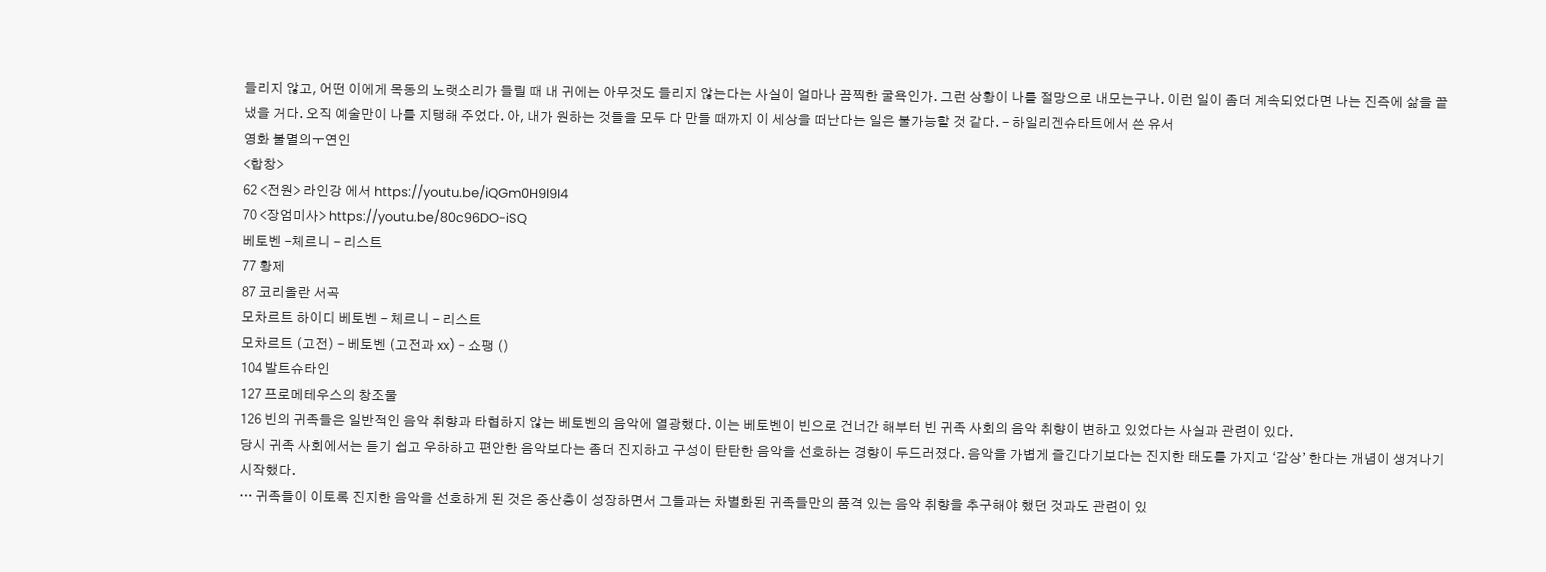들리지 않고, 어떤 이에게 목동의 노랫소리가 들릴 때 내 귀에는 아무것도 들리지 않는다는 사실이 얼마나 끔찍한 굴욕인가. 그런 상황이 나를 절망으로 내모는구나. 이런 일이 좀더 계속되었다면 나는 진즉에 삶을 끝냈을 거다. 오직 예술만이 나를 지탱해 주었다. 아, 내가 원하는 것들을 모두 다 만들 때까지 이 세상을 떠난다는 일은 불가능할 것 같다. - 하일리겐슈타트에서 쓴 유서
영화 불멸의ㅜ연인
<합창>
62 <전원> 라인강 에서 https://youtu.be/iQGm0H9l9I4
70 <장엄미사> https://youtu.be/80c96DO-iSQ
베토벤 -체르니 - 리스트
77 황제
87 코리올란 서곡
모차르트 하이디 베토벤 - 체르니 - 리스트
모차르트 (고전) - 베토벤 (고전과 xx) - 쇼팽 ()
104 발트슈타인
127 프로메테우스의 창조물
126 빈의 귀족들은 일반적인 음악 취향과 타협하지 않는 베토벤의 음악에 열광했다. 이는 베토벤이 빈으로 건너간 해부터 빈 귀족 사회의 음악 취향이 변하고 있었다는 사실과 관련이 있다.
당시 귀족 사회에서는 듣기 쉽고 우하하고 편안한 음악보다는 좀더 진지하고 구성이 탄탄한 음악을 선호하는 경향이 두드러졌다. 음악을 가볍게 즐긴다기보다는 진지한 태도를 가지고 ‘감상’ 한다는 개념이 생겨나기 시작했다.
… 귀족들이 이토록 진지한 음악을 선호하게 된 것은 중산층이 성장하면서 그들과는 차별화된 귀족들만의 품격 있는 음악 취향을 추구해야 했던 것과도 관련이 있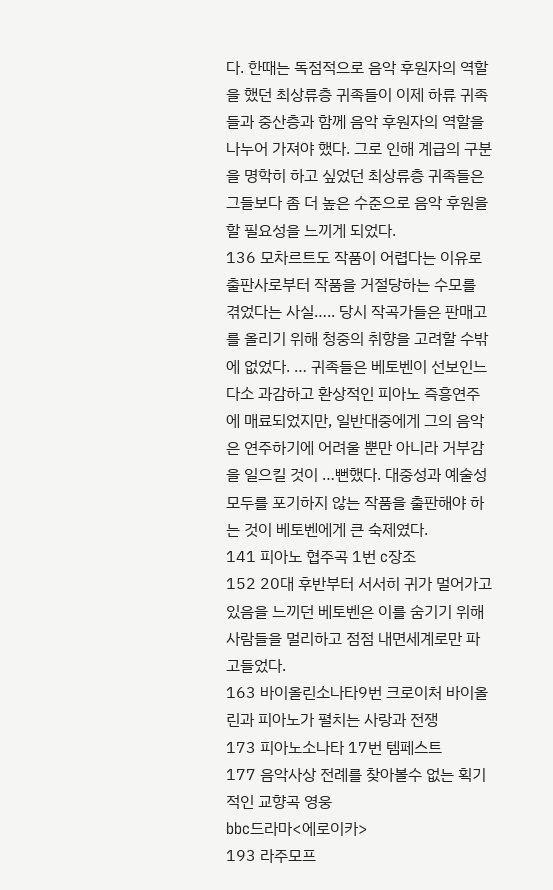다. 한때는 독점적으로 음악 후원자의 역할을 했던 최상류층 귀족들이 이제 하류 귀족들과 중산층과 함께 음악 후원자의 역할을 나누어 가져야 했다. 그로 인해 계급의 구분을 명학히 하고 싶었던 최상류층 귀족들은 그들보다 좀 더 높은 수준으로 음악 후원을 할 필요성을 느끼게 되었다.
136 모차르트도 작품이 어렵다는 이유로 출판사로부터 작품을 거절당하는 수모를 겪었다는 사실….. 당시 작곡가들은 판매고를 올리기 위해 청중의 취향을 고려할 수밖에 없었다. … 귀족들은 베토벤이 선보인느 다소 과감하고 환상적인 피아노 즉흥연주에 매료되었지만, 일반대중에게 그의 음악은 연주하기에 어려울 뿐만 아니라 거부감을 일으킬 것이 …뻔했다. 대중성과 예술성 모두를 포기하지 않는 작품을 출판해야 하는 것이 베토벤에게 큰 숙제였다.
141 피아노 협주곡 1번 c장조
152 20대 후반부터 서서히 귀가 멀어가고 있음을 느끼던 베토벤은 이를 숨기기 위해 사람들을 멀리하고 점점 내면세계로만 파고들었다.
163 바이올린소나타9번 크로이처 바이올린과 피아노가 펼치는 사랑과 전쟁
173 피아노소나타 17번 템페스트
177 음악사상 전례를 찾아볼수 없는 획기적인 교향곡 영웅
bbc드라마<에로이카>
193 라주모프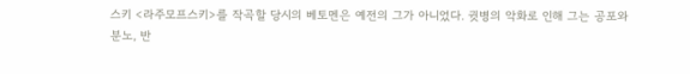스키 <라주모프스키>를 작곡할 당시의 베토멘은 예전의 그가 아니었다. 귓병의 악화로 인해 그는 공포와 분노, 반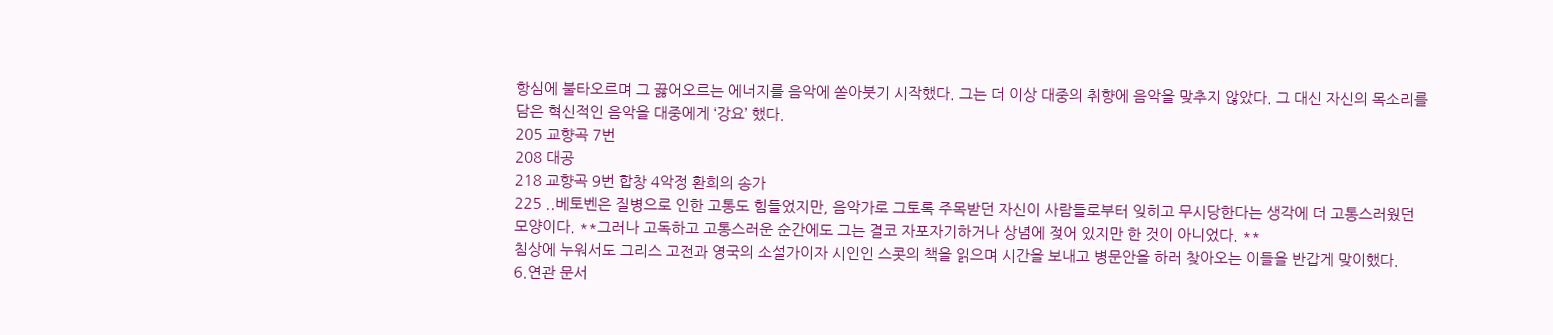항심에 불타오르며 그 끓어오르는 에너지를 음악에 쏟아붓기 시작했다. 그는 더 이상 대중의 취향에 음악을 맞추지 않았다. 그 대신 자신의 목소리를 담은 혁신적인 음악을 대중에게 ‘강요’ 했다.
205 교향곡 7번
208 대공
218 교향곡 9번 합창 4악정 환희의 송가
225 ..베토벤은 질병으로 인한 고통도 힘들었지만, 음악가로 그토록 주목받던 자신이 사람들로부터 잊히고 무시당한다는 생각에 더 고통스러웠던 모양이다. **그러나 고독하고 고통스러운 순간에도 그는 결코 자포자기하거나 상념에 젖어 있지만 한 것이 아니었다. **
침상에 누워서도 그리스 고전과 영국의 소설가이자 시인인 스콧의 책을 읽으며 시간을 보내고 병문안을 하러 찾아오는 이들을 반갑게 맞이했다.
6.연관 문서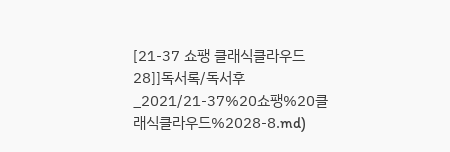[21-37 쇼팽 클래식클라우드 28]]독서록/독서후_2021/21-37%20쇼팽%20클래식클라우드%2028-8.md)